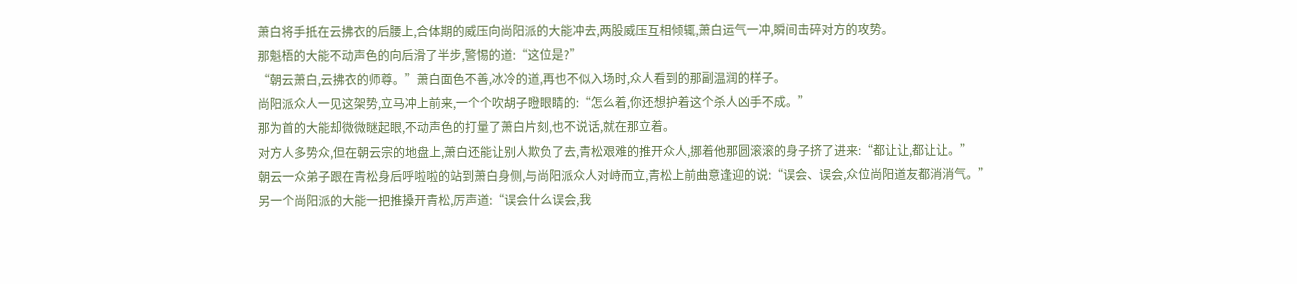萧白将手抵在云拂衣的后腰上,合体期的威压向尚阳派的大能冲去,两股威压互相倾辄,萧白运气一冲,瞬间击碎对方的攻势。
那魁梧的大能不动声色的向后滑了半步,警惕的道:“这位是?”
“朝云萧白,云拂衣的师尊。”萧白面色不善,冰冷的道,再也不似入场时,众人看到的那副温润的样子。
尚阳派众人一见这架势,立马冲上前来,一个个吹胡子瞪眼睛的:“怎么着,你还想护着这个杀人凶手不成。”
那为首的大能却微微瞇起眼,不动声色的打量了萧白片刻,也不说话,就在那立着。
对方人多势众,但在朝云宗的地盘上,萧白还能让别人欺负了去,青松艰难的推开众人,挪着他那圆滚滚的身子挤了进来:“都让让,都让让。”
朝云一众弟子跟在青松身后呼啦啦的站到萧白身侧,与尚阳派众人对峙而立,青松上前曲意逢迎的说:“误会、误会,众位尚阳道友都消消气。”
另一个尚阳派的大能一把推搡开青松,厉声道:“误会什么误会,我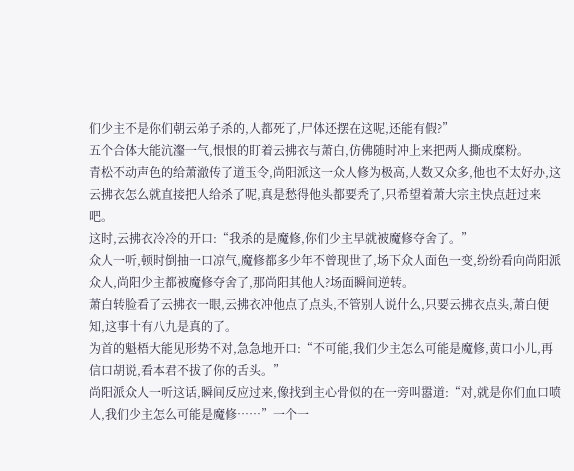们少主不是你们朝云弟子杀的,人都死了,尸体还摆在这呢,还能有假?”
五个合体大能沆瀣一气,恨恨的盯着云拂衣与萧白,仿佛随时冲上来把两人撕成糜粉。
青松不动声色的给萧澈传了道玉令,尚阳派这一众人修为极高,人数又众多,他也不太好办,这云拂衣怎么就直接把人给杀了呢,真是愁得他头都要秃了,只希望着萧大宗主快点赶过来吧。
这时,云拂衣冷冷的开口:“我杀的是魔修,你们少主早就被魔修夺舍了。”
众人一听,顿时倒抽一口凉气,魔修都多少年不曾现世了,场下众人面色一变,纷纷看向尚阳派众人,尚阳少主都被魔修夺舍了,那尚阳其他人?场面瞬间逆转。
萧白转脸看了云拂衣一眼,云拂衣冲他点了点头,不管别人说什么,只要云拂衣点头,萧白便知,这事十有八九是真的了。
为首的魁梧大能见形势不对,急急地开口:“不可能,我们少主怎么可能是魔修,黄口小儿,再信口胡说,看本君不拔了你的舌头。”
尚阳派众人一听这话,瞬间反应过来,像找到主心骨似的在一旁叫嚣道:“对,就是你们血口喷人,我们少主怎么可能是魔修……”一个一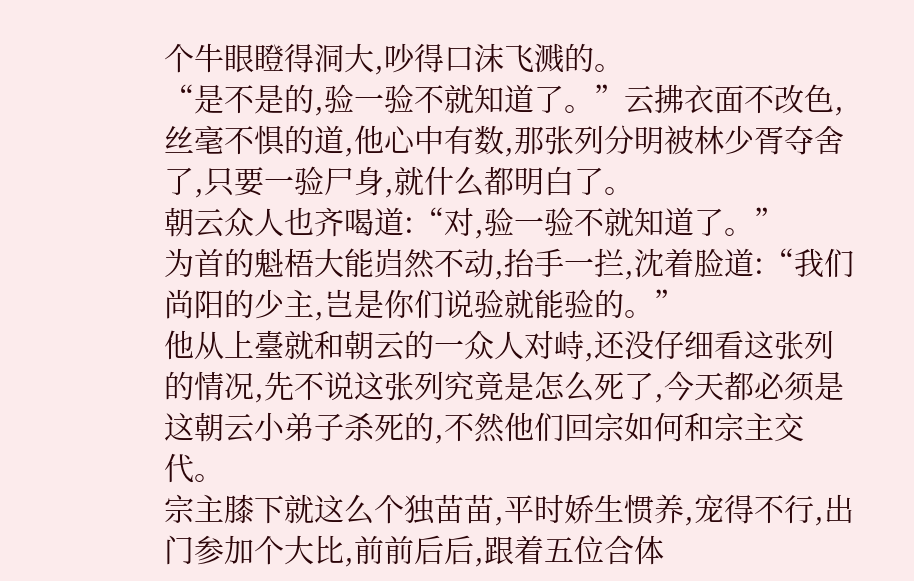个牛眼瞪得洞大,吵得口沫飞溅的。
“是不是的,验一验不就知道了。”云拂衣面不改色,丝毫不惧的道,他心中有数,那张列分明被林少胥夺舍了,只要一验尸身,就什么都明白了。
朝云众人也齐喝道:“对,验一验不就知道了。”
为首的魁梧大能岿然不动,抬手一拦,沈着脸道:“我们尚阳的少主,岂是你们说验就能验的。”
他从上臺就和朝云的一众人对峙,还没仔细看这张列的情况,先不说这张列究竟是怎么死了,今天都必须是这朝云小弟子杀死的,不然他们回宗如何和宗主交代。
宗主膝下就这么个独苗苗,平时娇生惯养,宠得不行,出门参加个大比,前前后后,跟着五位合体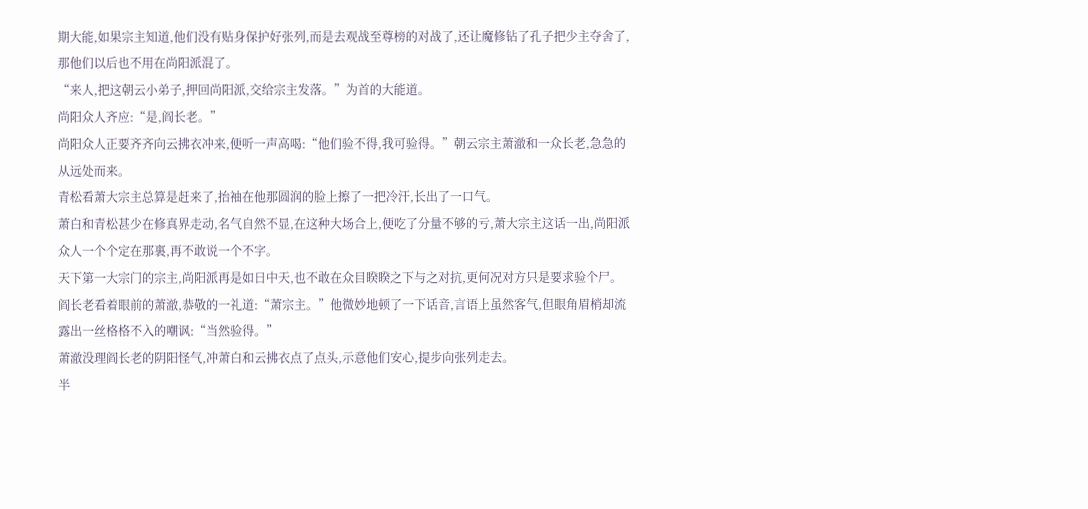期大能,如果宗主知道,他们没有贴身保护好张列,而是去观战至尊榜的对战了,还让魔修钻了孔子把少主夺舍了,那他们以后也不用在尚阳派混了。
“来人,把这朝云小弟子,押回尚阳派,交给宗主发落。”为首的大能道。
尚阳众人齐应:“是,阎长老。”
尚阳众人正要齐齐向云拂衣冲来,便听一声高喝:“他们验不得,我可验得。”朝云宗主萧澈和一众长老,急急的从远处而来。
青松看萧大宗主总算是赶来了,抬袖在他那圆润的脸上擦了一把冷汗,长出了一口气。
萧白和青松甚少在修真界走动,名气自然不显,在这种大场合上,便吃了分量不够的亏,萧大宗主这话一出,尚阳派众人一个个定在那裏,再不敢说一个不字。
天下第一大宗门的宗主,尚阳派再是如日中天,也不敢在众目睽睽之下与之对抗,更何况对方只是要求验个尸。
阎长老看着眼前的萧澈,恭敬的一礼道:“萧宗主。”他微妙地顿了一下话音,言语上虽然客气,但眼角眉梢却流露出一丝格格不入的嘲讽:“当然验得。”
萧澈没理阎长老的阴阳怪气,冲萧白和云拂衣点了点头,示意他们安心,提步向张列走去。
半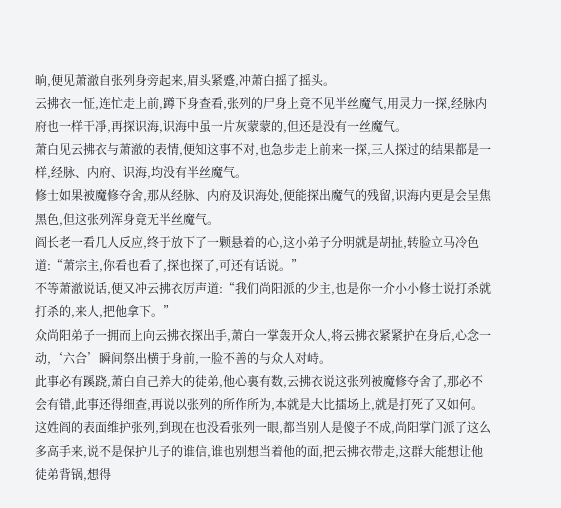晌,便见萧澈自张列身旁起来,眉头紧蹙,冲萧白摇了摇头。
云拂衣一怔,连忙走上前,蹲下身查看,张列的尸身上竟不见半丝魔气,用灵力一探,经脉内府也一样干凈,再探识海,识海中虽一片灰蒙蒙的,但还是没有一丝魔气。
萧白见云拂衣与萧澈的表情,便知这事不对,也急步走上前来一探,三人探过的结果都是一样,经脉、内府、识海,均没有半丝魔气。
修士如果被魔修夺舍,那从经脉、内府及识海处,便能探出魔气的残留,识海内更是会呈焦黑色,但这张列浑身竟无半丝魔气。
阎长老一看几人反应,终于放下了一颗悬着的心,这小弟子分明就是胡扯,转脸立马冷色道:“萧宗主,你看也看了,探也探了,可还有话说。”
不等萧澈说话,便又冲云拂衣厉声道:“我们尚阳派的少主,也是你一介小小修士说打杀就打杀的,来人,把他拿下。”
众尚阳弟子一拥而上向云拂衣探出手,萧白一掌轰开众人,将云拂衣紧紧护在身后,心念一动,‘六合’瞬间祭出横于身前,一脸不善的与众人对峙。
此事必有蹊跷,萧白自己养大的徒弟,他心裏有数,云拂衣说这张列被魔修夺舍了,那必不会有错,此事还得细查,再说以张列的所作所为,本就是大比擂场上,就是打死了又如何。
这姓阎的表面维护张列,到现在也没看张列一眼,都当别人是傻子不成,尚阳掌门派了这么多高手来,说不是保护儿子的谁信,谁也别想当着他的面,把云拂衣带走,这群大能想让他徒弟背锅,想得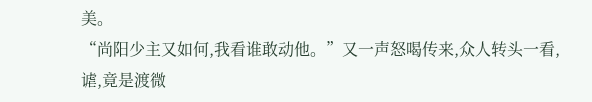美。
“尚阳少主又如何,我看谁敢动他。”又一声怒喝传来,众人转头一看,谑,竟是渡微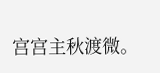宫宫主秋渡微。